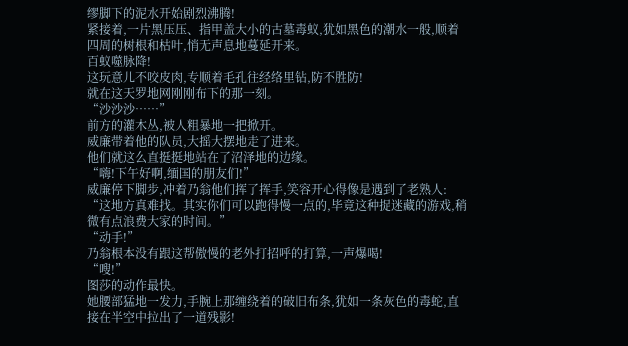缪脚下的泥水开始剧烈沸腾!
紧接着,一片黑压压、指甲盖大小的古墓毒蚁,犹如黑色的潮水一般,顺着四周的树根和枯叶,悄无声息地蔓延开来。
百蚁噬脉降!
这玩意儿不咬皮肉,专顺着毛孔往经络里钻,防不胜防!
就在这天罗地网刚刚布下的那一刻。
“沙沙沙……”
前方的灌木丛,被人粗暴地一把掀开。
威廉带着他的队员,大摇大摆地走了进来。
他们就这么直挺挺地站在了沼泽地的边缘。
“嗨!下午好啊,缅国的朋友们!”
威廉停下脚步,冲着乃翁他们挥了挥手,笑容开心得像是遇到了老熟人:
“这地方真难找。其实你们可以跑得慢一点的,毕竟这种捉迷藏的游戏,稍微有点浪费大家的时间。”
“动手!”
乃翁根本没有跟这帮傲慢的老外打招呼的打算,一声爆喝!
“嗖!”
图莎的动作最快。
她腰部猛地一发力,手腕上那缠绕着的破旧布条,犹如一条灰色的毒蛇,直接在半空中拉出了一道残影!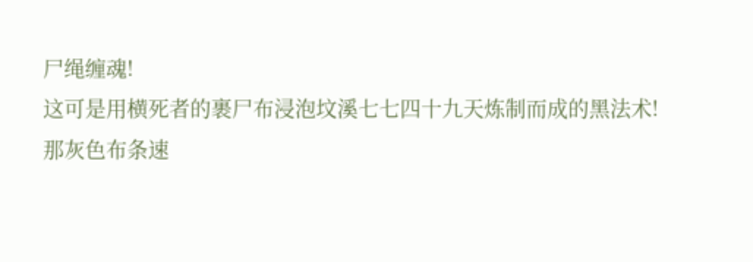尸绳缠魂!
这可是用横死者的裹尸布浸泡坟溪七七四十九天炼制而成的黑法术!
那灰色布条速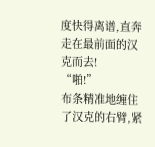度快得离谱,直奔走在最前面的汉克而去!
“啪!”
布条精准地缠住了汉克的右臂,紧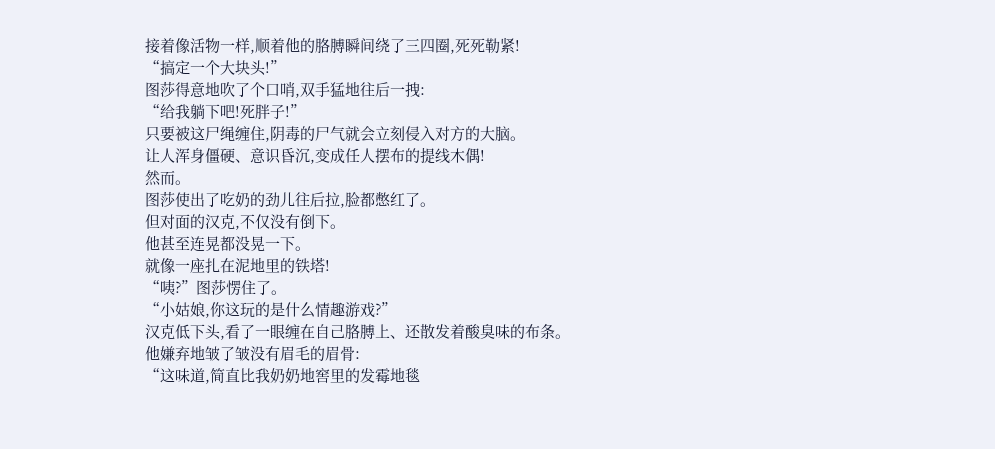接着像活物一样,顺着他的胳膊瞬间绕了三四圈,死死勒紧!
“搞定一个大块头!”
图莎得意地吹了个口哨,双手猛地往后一拽:
“给我躺下吧!死胖子!”
只要被这尸绳缠住,阴毒的尸气就会立刻侵入对方的大脑。
让人浑身僵硬、意识昏沉,变成任人摆布的提线木偶!
然而。
图莎使出了吃奶的劲儿往后拉,脸都憋红了。
但对面的汉克,不仅没有倒下。
他甚至连晃都没晃一下。
就像一座扎在泥地里的铁塔!
“咦?”图莎愣住了。
“小姑娘,你这玩的是什么情趣游戏?”
汉克低下头,看了一眼缠在自己胳膊上、还散发着酸臭味的布条。
他嫌弃地皱了皱没有眉毛的眉骨:
“这味道,简直比我奶奶地窖里的发霉地毯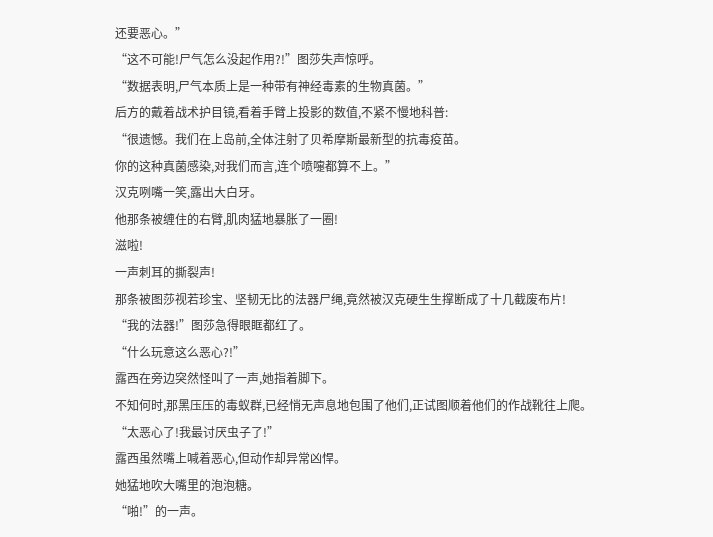还要恶心。”
“这不可能!尸气怎么没起作用?!”图莎失声惊呼。
“数据表明,尸气本质上是一种带有神经毒素的生物真菌。”
后方的戴着战术护目镜,看着手臂上投影的数值,不紧不慢地科普:
“很遗憾。我们在上岛前,全体注射了贝希摩斯最新型的抗毒疫苗。
你的这种真菌感染,对我们而言,连个喷嚏都算不上。”
汉克咧嘴一笑,露出大白牙。
他那条被缠住的右臂,肌肉猛地暴胀了一圈!
滋啦!
一声刺耳的撕裂声!
那条被图莎视若珍宝、坚韧无比的法器尸绳,竟然被汉克硬生生撑断成了十几截废布片!
“我的法器!”图莎急得眼眶都红了。
“什么玩意这么恶心?!”
露西在旁边突然怪叫了一声,她指着脚下。
不知何时,那黑压压的毒蚁群,已经悄无声息地包围了他们,正试图顺着他们的作战靴往上爬。
“太恶心了!我最讨厌虫子了!”
露西虽然嘴上喊着恶心,但动作却异常凶悍。
她猛地吹大嘴里的泡泡糖。
“啪!”的一声。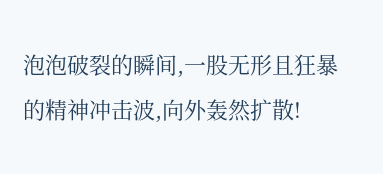泡泡破裂的瞬间,一股无形且狂暴的精神冲击波,向外轰然扩散!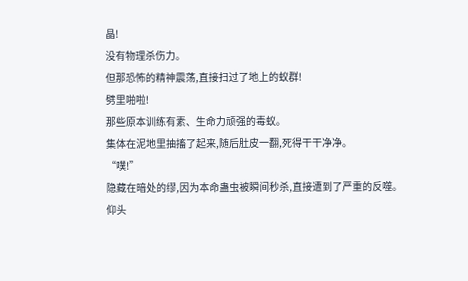晶!
没有物理杀伤力。
但那恐怖的精神震荡,直接扫过了地上的蚁群!
劈里啪啦!
那些原本训练有素、生命力顽强的毒蚁。
集体在泥地里抽搐了起来,随后肚皮一翻,死得干干净净。
“噗!”
隐藏在暗处的缪,因为本命蛊虫被瞬间秒杀,直接遭到了严重的反噬。
仰头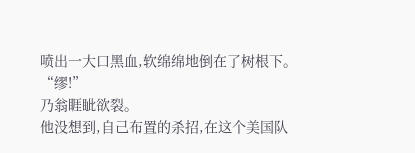喷出一大口黑血,软绵绵地倒在了树根下。
“缪!”
乃翁睚眦欲裂。
他没想到,自己布置的杀招,在这个美国队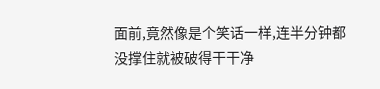面前,竟然像是个笑话一样,连半分钟都没撑住就被破得干干净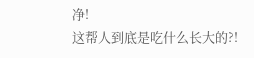净!
这帮人到底是吃什么长大的?!